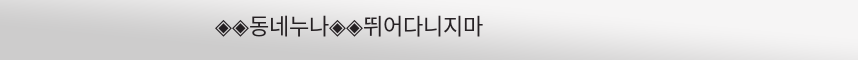◈◈동네누나◈◈뛰어다니지마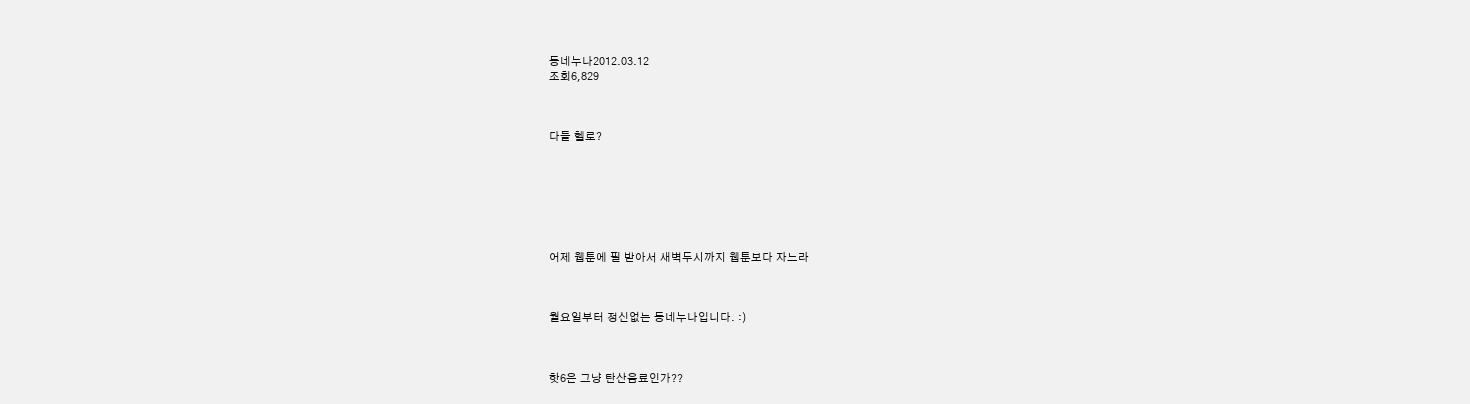동네누나2012.03.12
조회6,829



다들 헬로?







어제 웹툰에 필 받아서 새벽두시까지 웹툰보다 자느라



월요일부터 정신없는 동네누나입니다. :)



핫6은 그냥 탄산음료인가??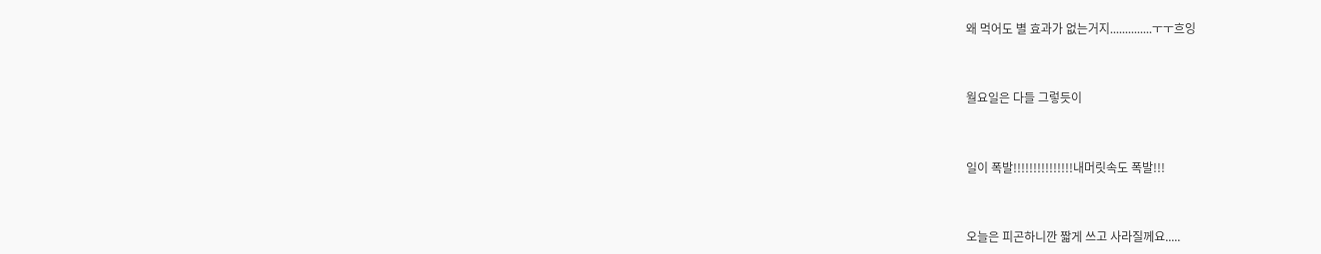왜 먹어도 별 효과가 없는거지..............ㅜㅜ흐잉



월요일은 다들 그렇듯이



일이 폭발!!!!!!!!!!!!!!!내머릿속도 폭발!!!



오늘은 피곤하니깐 짧게 쓰고 사라질께요.....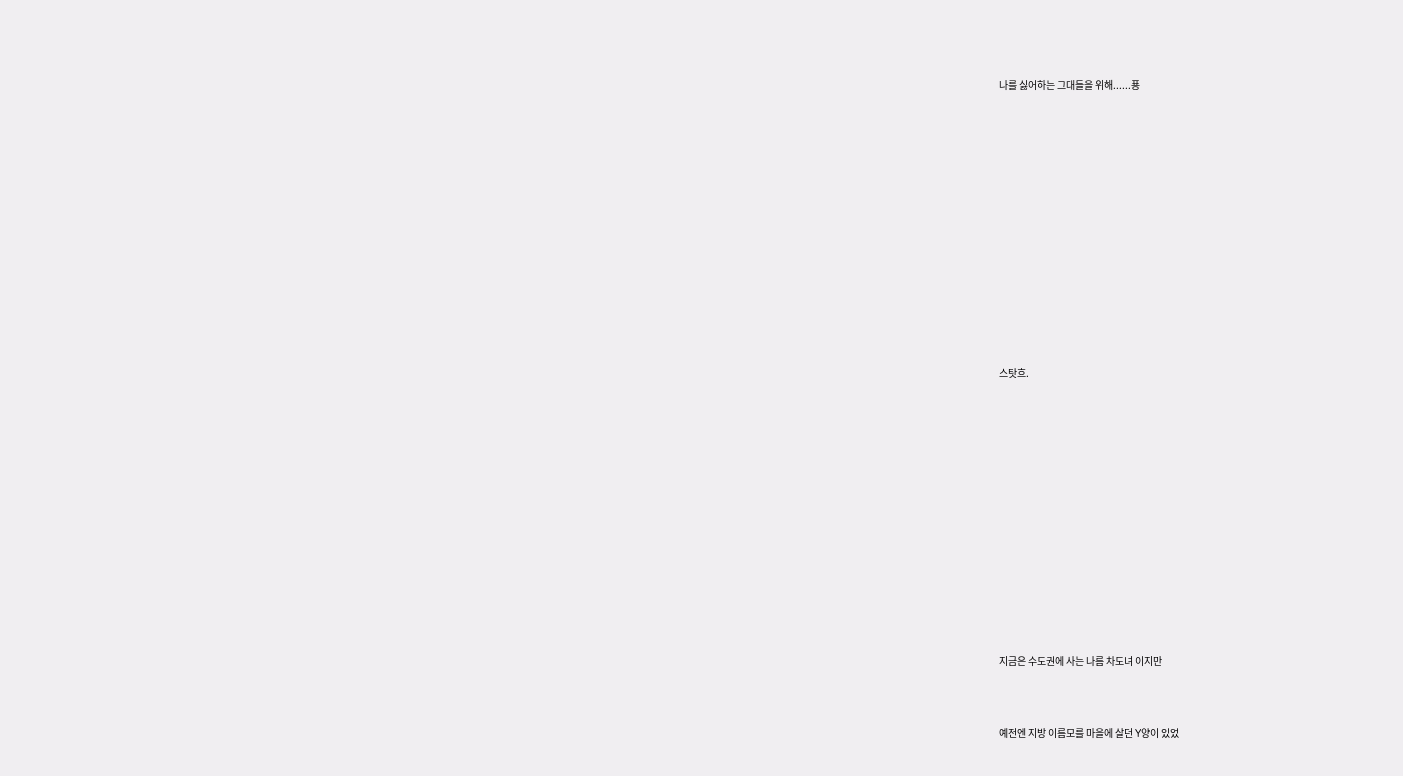나를 싫어하는 그대들을 위해......푱















스탓흐.















지금은 수도권에 사는 나름 차도녀 이지만



예전엔 지방 이름모를 마을에 살던 Y양이 있었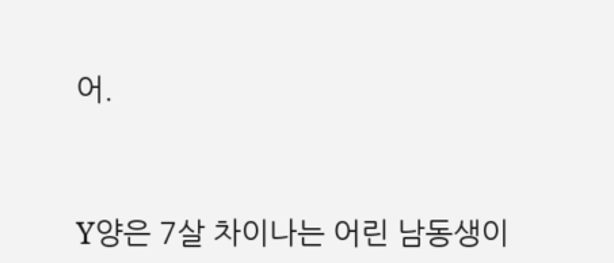어.



Y양은 7살 차이나는 어린 남동생이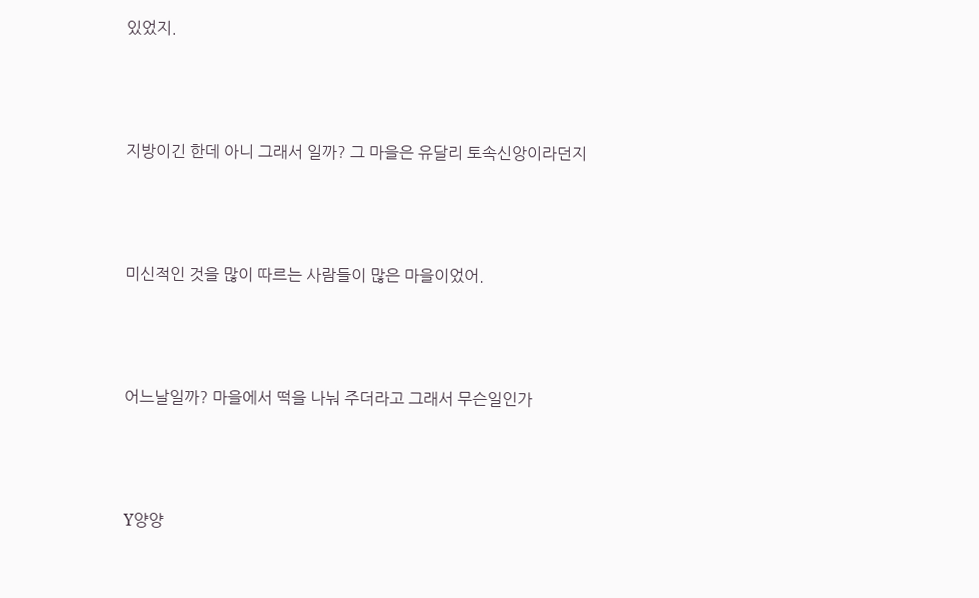있었지.



지방이긴 한데 아니 그래서 일까? 그 마을은 유달리 토속신앙이라던지



미신적인 것을 많이 따르는 사람들이 많은 마을이었어.



어느날일까? 마을에서 떡을 나눠 주더라고 그래서 무슨일인가



Y양양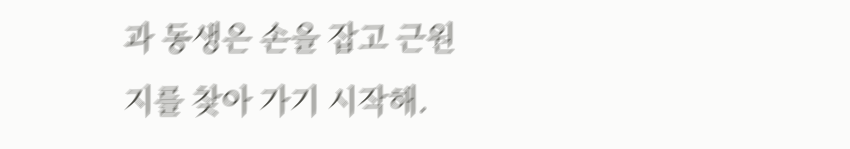과 동생은 손을 잡고 근원지를 찾아 가기 시작해.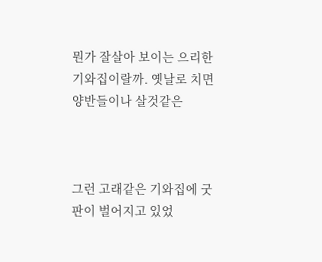뭔가 잘살아 보이는 으리한 기와집이랄까. 옛날로 치면 양반들이나 살것같은



그런 고래같은 기와집에 굿판이 벌어지고 있었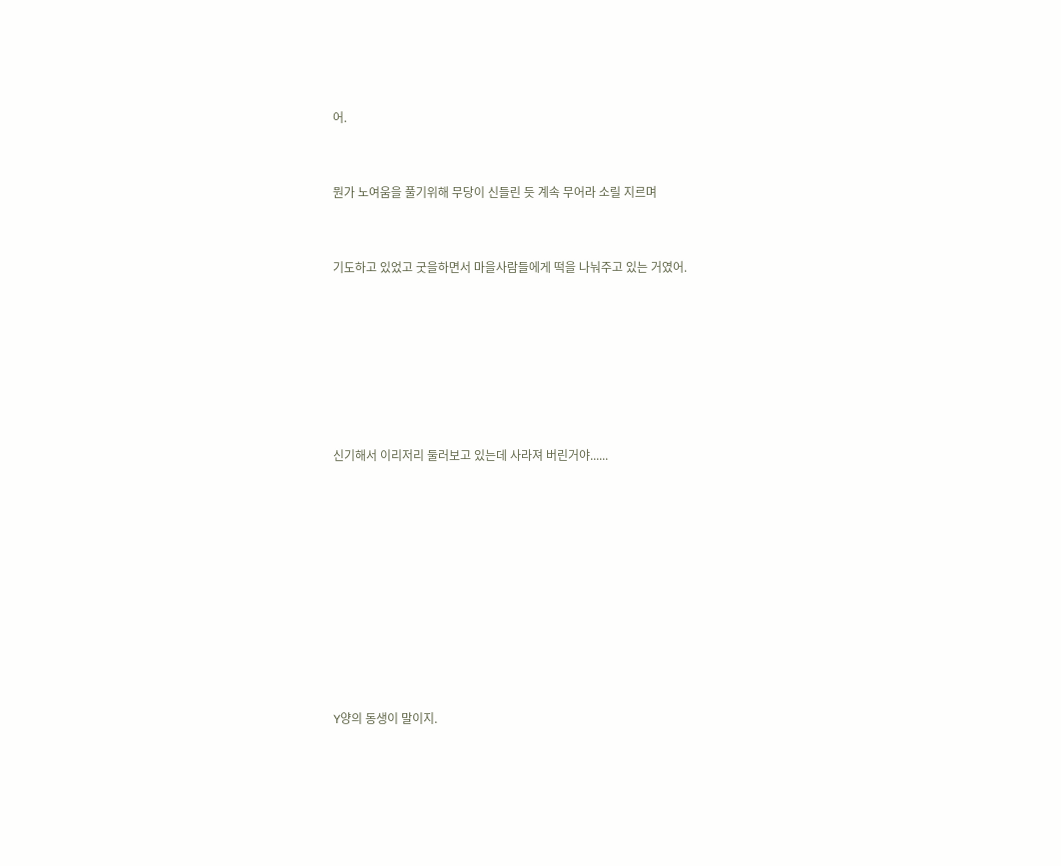어.



뭔가 노여움을 풀기위해 무당이 신들린 듯 계속 무어라 소릴 지르며



기도하고 있었고 굿을하면서 마을사람들에게 떡을 나눠주고 있는 거였어.









신기해서 이리저리 둘러보고 있는데 사라져 버린거야......













Y양의 동생이 말이지.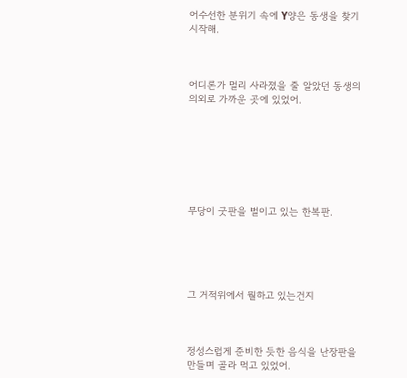어수선한 분위기 속에 Y양은 동생을 찾기 시작해.



어디론가 멀리 사라졌을 줄 알았던 동생의 의외로 가까운 곳에 있었어.







무당이 굿판을 벌이고 있는 한복판.





그 거적위에서 뭘하고 있는건지



정성스럽게 준비한 듯한 음식을 난장판을 만들며 골라 먹고 있었어.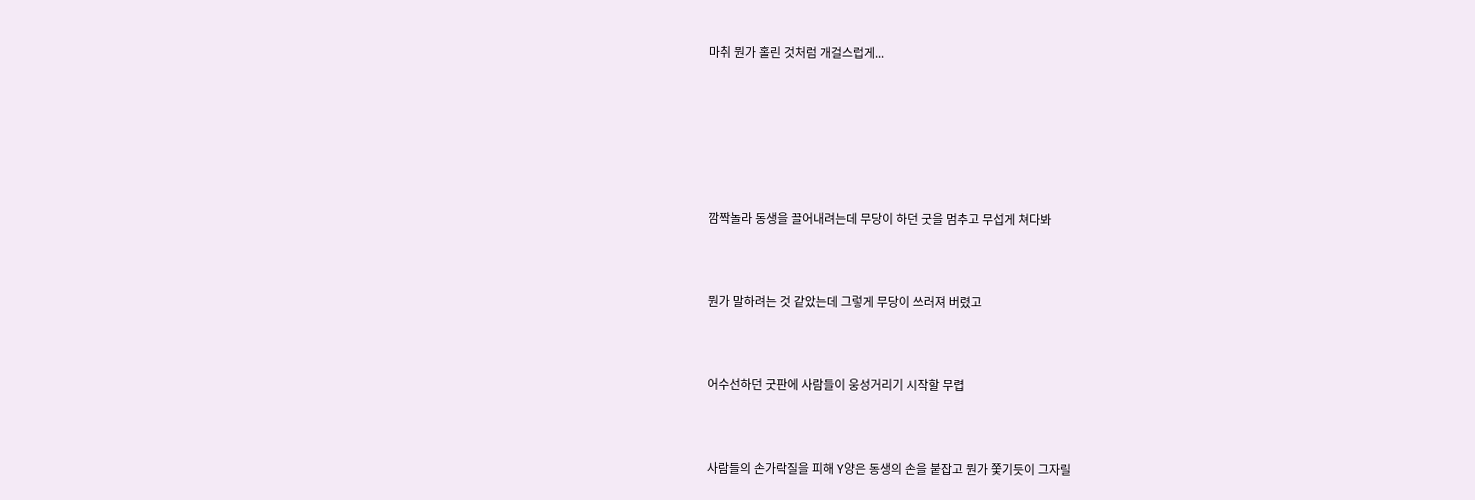마취 뭔가 홀린 것처럼 개걸스럽게...







깜짝놀라 동생을 끌어내려는데 무당이 하던 굿을 멈추고 무섭게 쳐다봐



뭔가 말하려는 것 같았는데 그렇게 무당이 쓰러져 버렸고



어수선하던 굿판에 사람들이 웅성거리기 시작할 무렵



사람들의 손가락질을 피해 Y양은 동생의 손을 붙잡고 뭔가 쫓기듯이 그자릴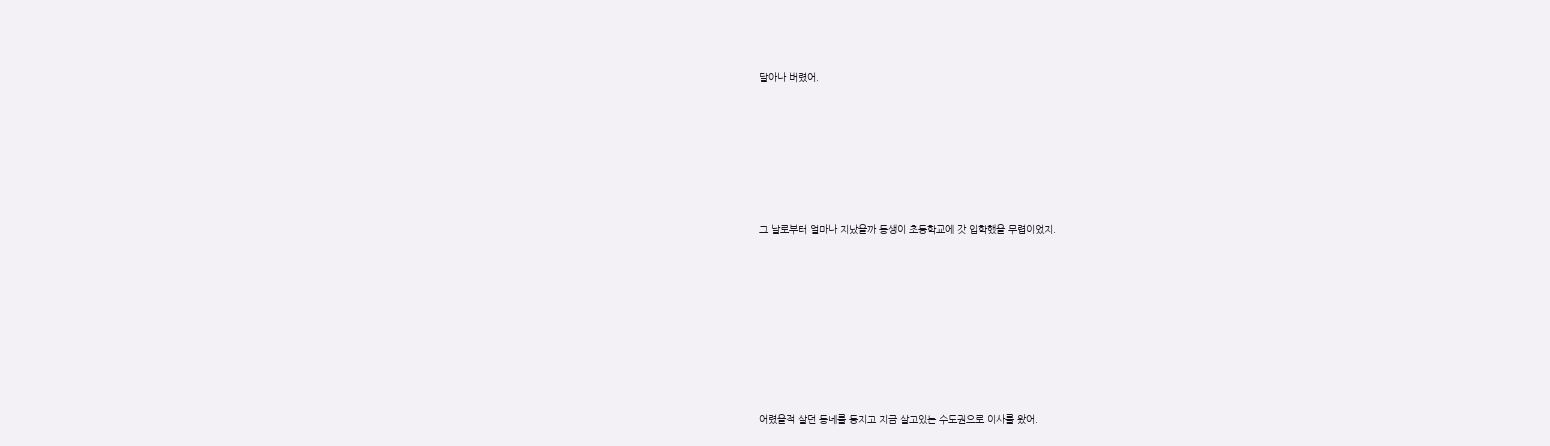달아나 버렸어.







그 날로부터 얼마나 지났을까 동생이 초등학교에 갓 입학했을 무렵이었지.









어렸을적 살던 동네를 등지고 지금 살고있는 수도권으로 이사를 왔어.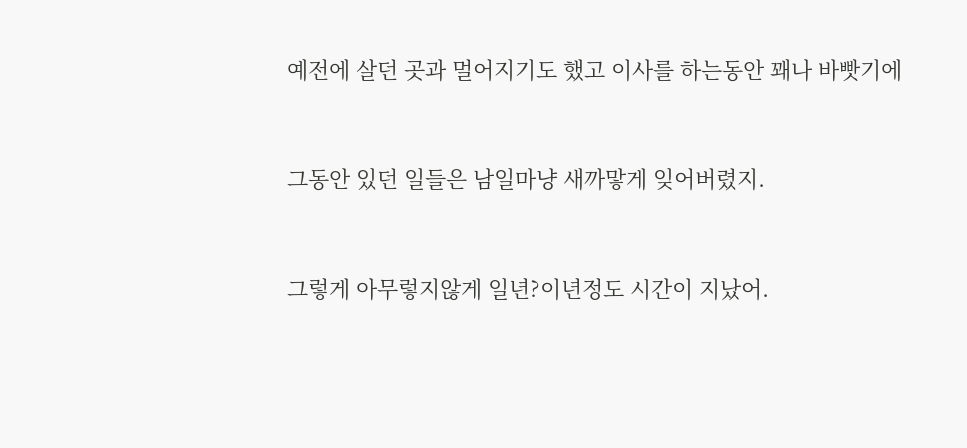예전에 살던 곳과 멀어지기도 했고 이사를 하는동안 꽤나 바빳기에



그동안 있던 일들은 남일마냥 새까맣게 잊어버렸지.



그렇게 아무렇지않게 일년?이년정도 시간이 지났어.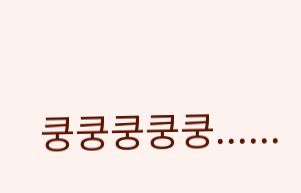쿵쿵쿵쿵쿵......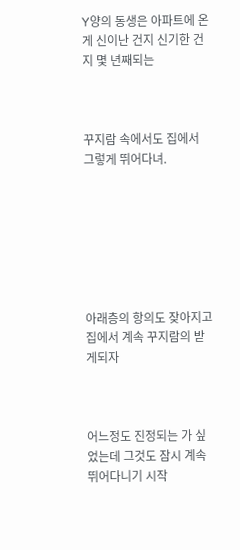Y양의 동생은 아파트에 온게 신이난 건지 신기한 건지 몇 년째되는



꾸지람 속에서도 집에서 그렇게 뛰어다녀.







아래층의 항의도 잦아지고 집에서 계속 꾸지람의 받게되자



어느정도 진정되는 가 싶었는데 그것도 잠시 계속 뛰어다니기 시작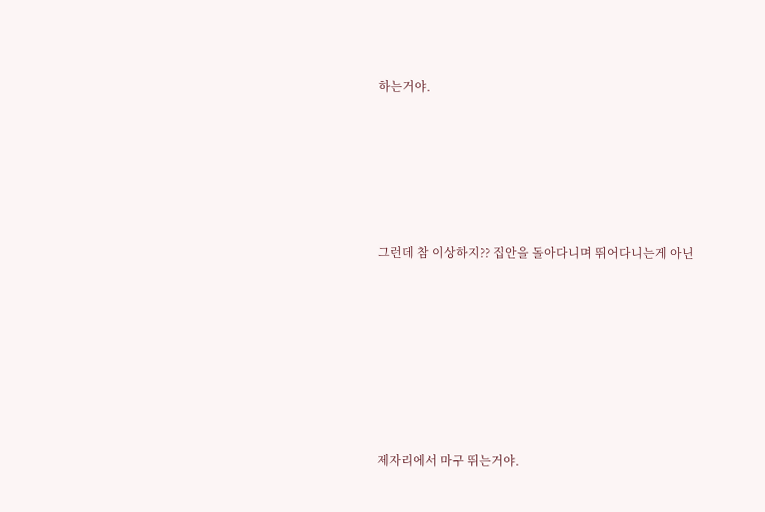하는거야.







그런데 참 이상하지?? 집안을 돌아다니며 뛰어다니는게 아닌









제자리에서 마구 뛰는거야.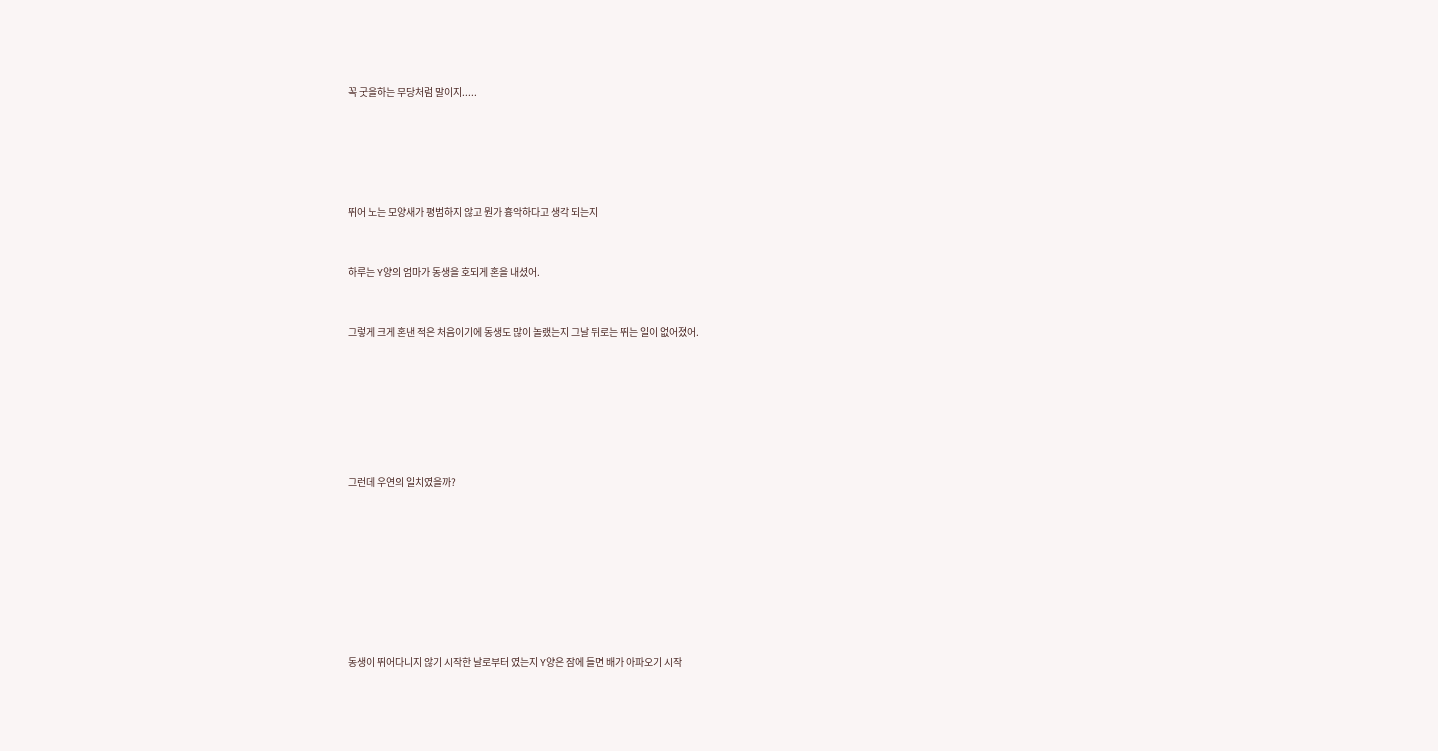꼭 굿을하는 무당처럼 말이지.....







뛰어 노는 모양새가 평범하지 않고 뭔가 흉악하다고 생각 되는지



하루는 Y양의 엄마가 동생을 호되게 혼을 내셨어.



그렇게 크게 혼낸 적은 처음이기에 동생도 많이 놀랬는지 그날 뒤로는 뛰는 일이 없어졌어.









그런데 우연의 일치였을까?











동생이 뛰어다니지 않기 시작한 날로부터 였는지 Y양은 잠에 들면 배가 아파오기 시작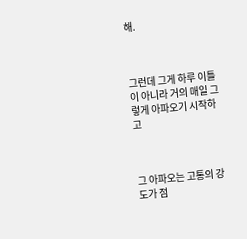해.



그런데 그게 하루 이틀이 아니라 거의 매일 그렇게 아파오기 시작하고



그 아파오는 고통의 강도가 점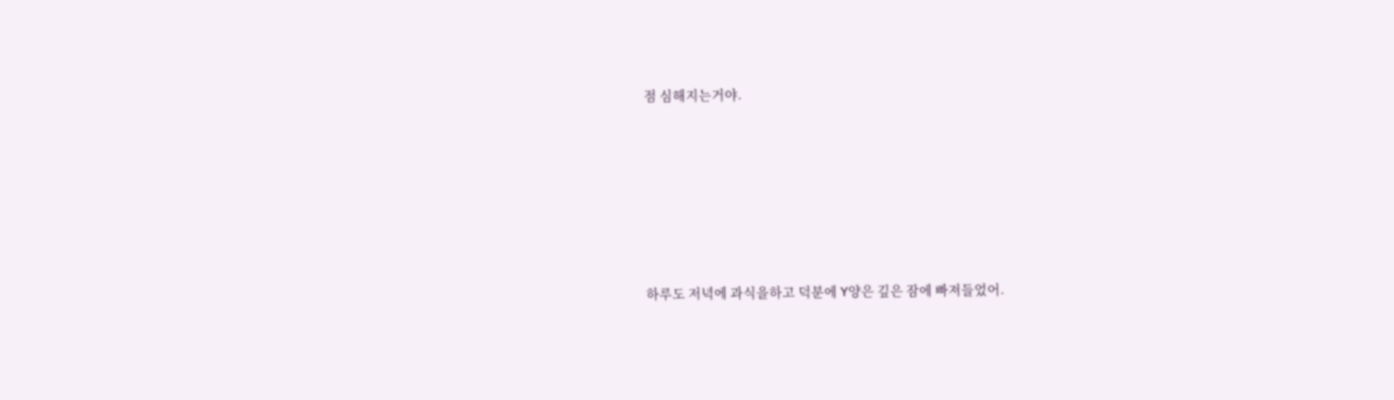점 심해지는거야.







하루도 저녁에 과식을하고 덕분에 Y양은 깊은 잠에 빠져들었어.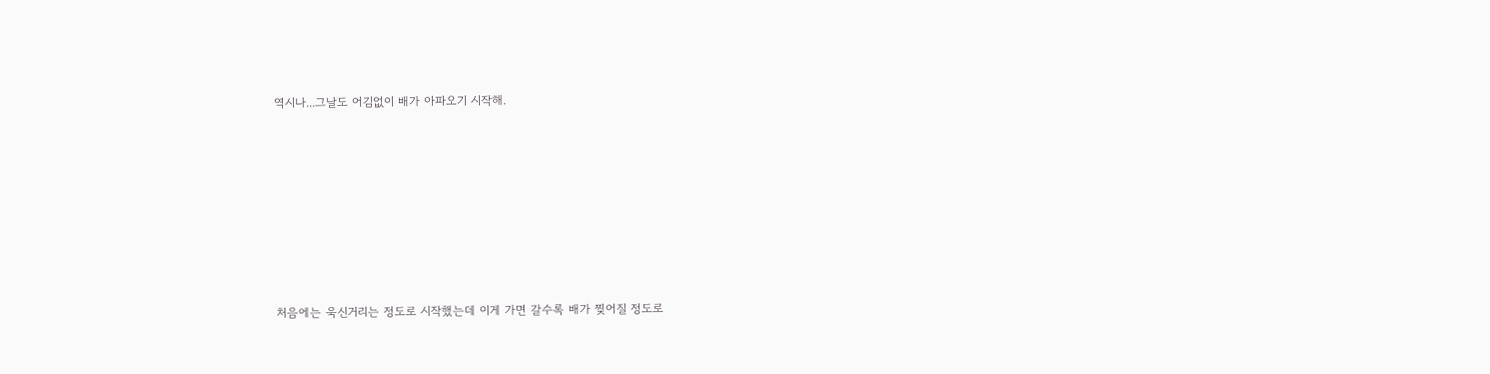역시나...그날도 어김없이 배가 아파오기 시작해.









처음에는 욱신거리는 정도로 시작했는데 이게 가면 갈수록 배가 찢어질 정도로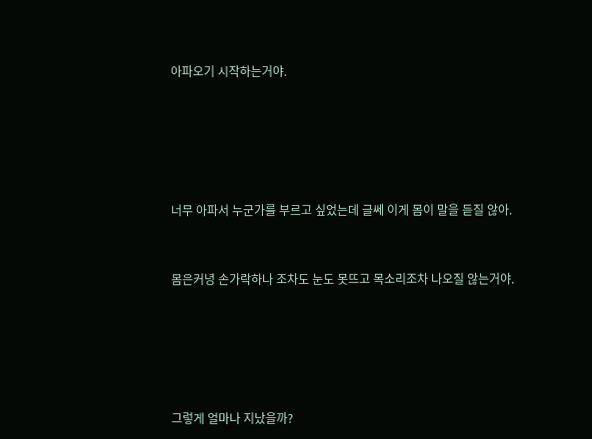아파오기 시작하는거야.







너무 아파서 누군가를 부르고 싶었는데 글쎄 이게 몸이 말을 듣질 않아.



몸은커녕 손가락하나 조차도 눈도 못뜨고 목소리조차 나오질 않는거야.







그렇게 얼마나 지났을까?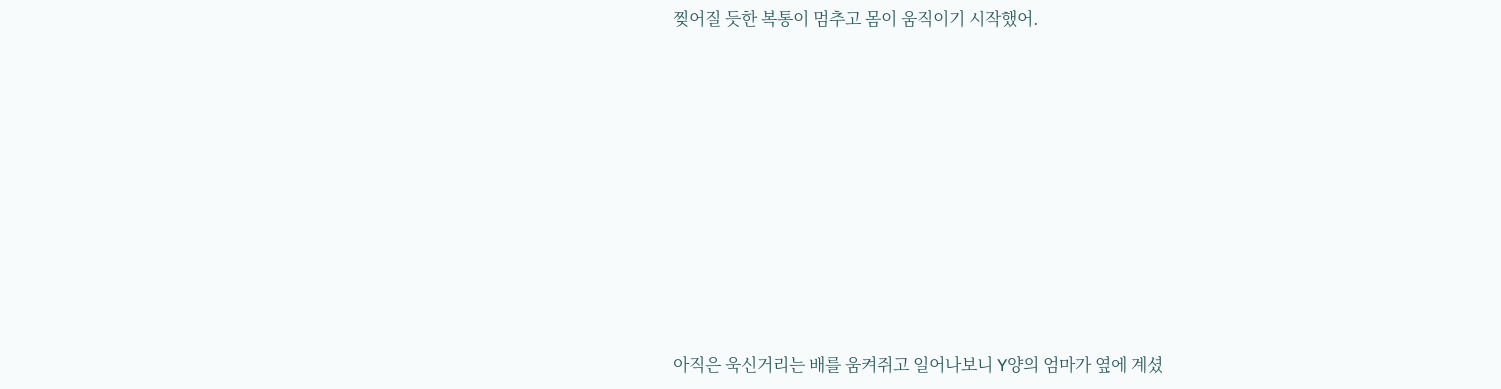찢어질 듯한 복통이 멈추고 몸이 움직이기 시작했어.









아직은 욱신거리는 배를 움켜쥐고 일어나보니 Y양의 엄마가 옆에 계셨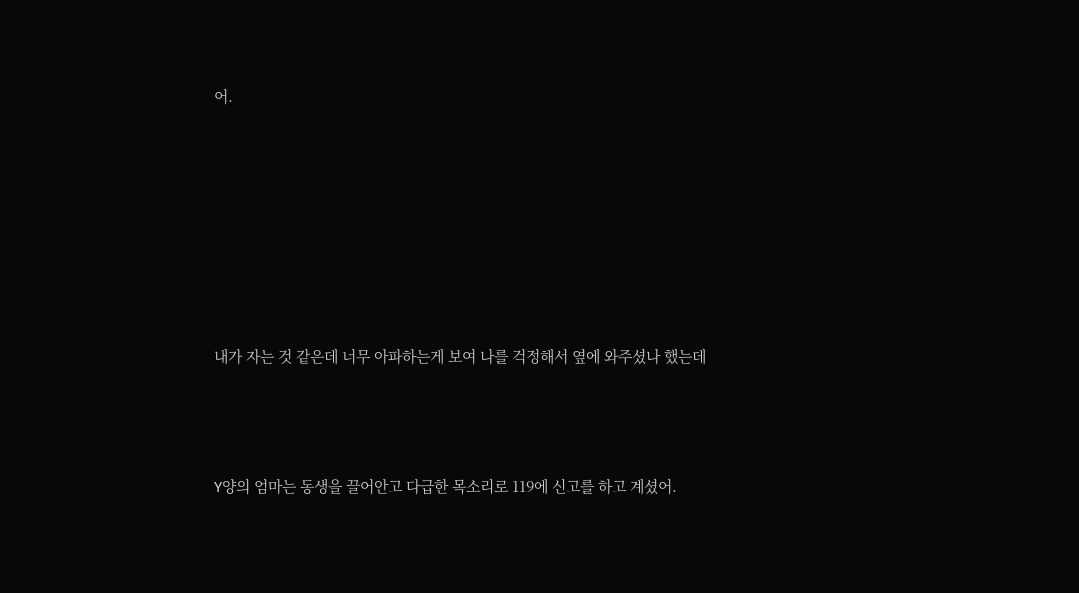어.







내가 자는 것 같은데 너무 아파하는게 보여 나를 걱정해서 옆에 와주셨나 했는데



Y양의 엄마는 동생을 끌어안고 다급한 목소리로 119에 신고를 하고 계셨어.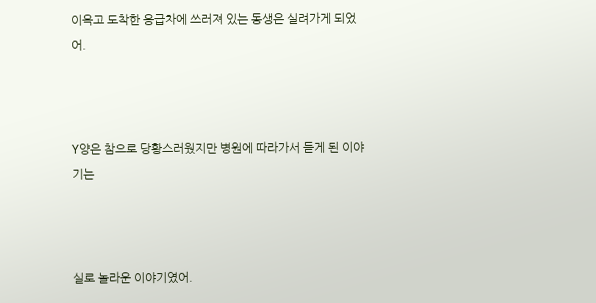이윽고 도착한 응급차에 쓰러져 있는 동생은 실려가게 되었어.



Y양은 참으로 당황스러웠지만 병원에 따라가서 듣게 된 이야기는



실로 놀라운 이야기였어.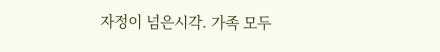자정이 넘은시각. 가족 모두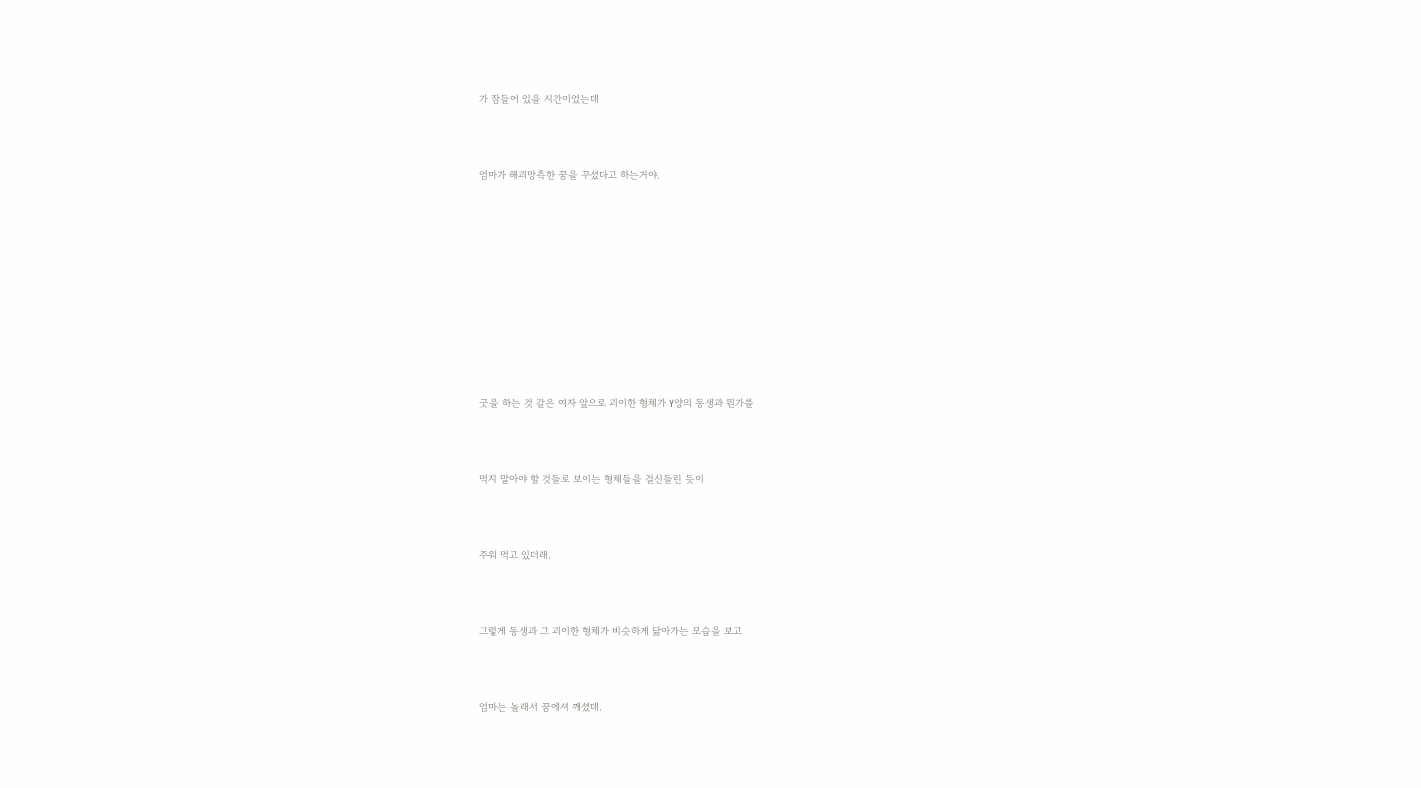가 잠들어 있을 시간이었는데



엄마가 해괴망측한 꿈을 꾸셨다고 하는거야.











굿을 하는 것 같은 여자 앞으로 괴이한 형체가 Y양의 동생과 뭔가를



먹지 말아야 할 것들로 보이는 형체들을 걸신들린 듯이



주워 먹고 있더래.



그렇게 동생과 그 괴이한 형체가 비슷하게 닮아가는 모습을 보고



엄마는 놀래서 꿈에셔 깨셨데.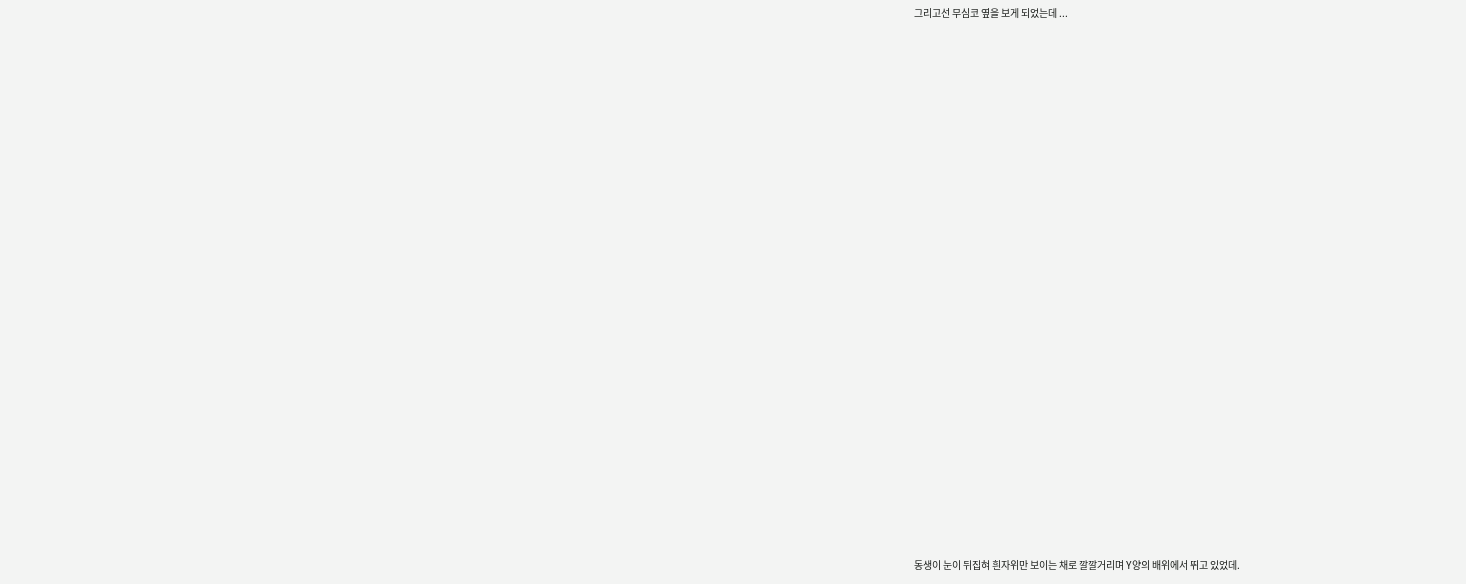그리고선 무심코 옆을 보게 되었는데 ...























동생이 눈이 뒤집혀 흰자위만 보이는 채로 깔깔거리며 Y양의 배위에서 뛰고 있었데.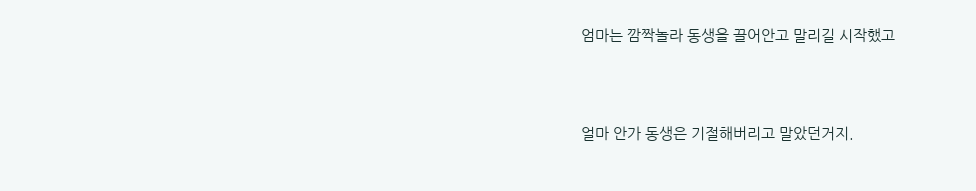엄마는 깜짝놀라 동생을 끌어안고 말리길 시작했고



얼마 안가 동생은 기절해버리고 말았던거지.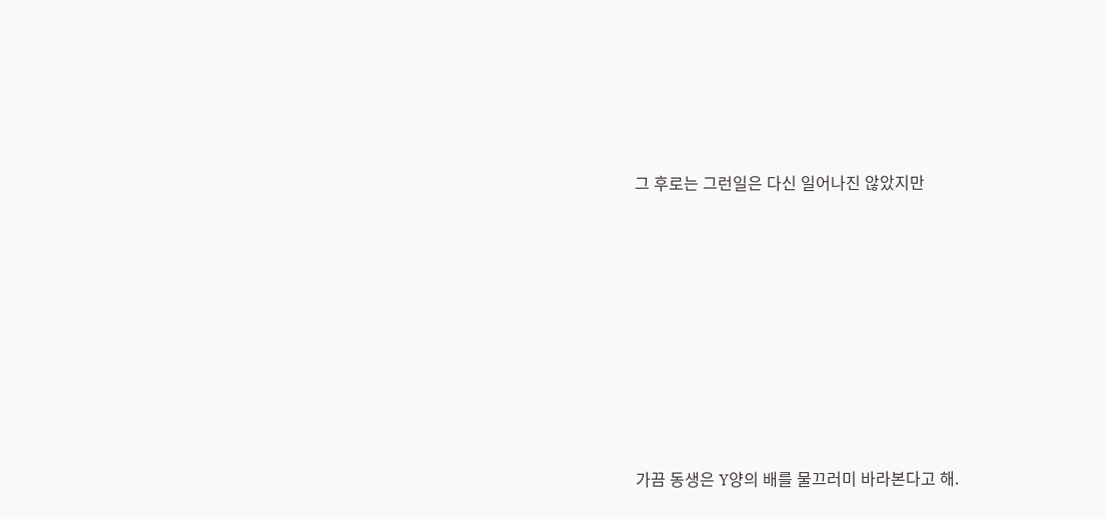그 후로는 그런일은 다신 일어나진 않았지만













가끔 동생은 Y양의 배를 물끄러미 바라본다고 해.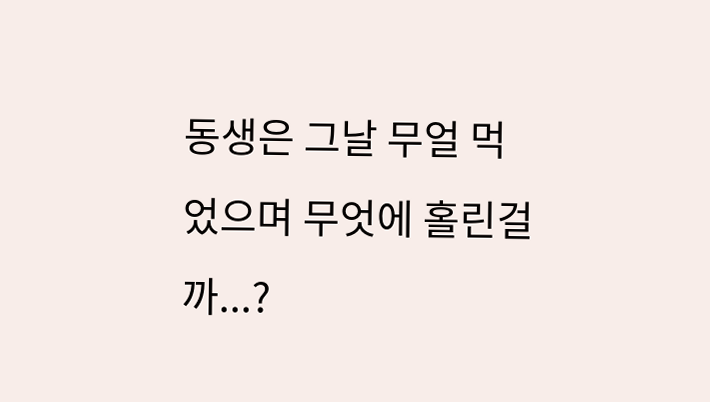동생은 그날 무얼 먹었으며 무엇에 홀린걸까...?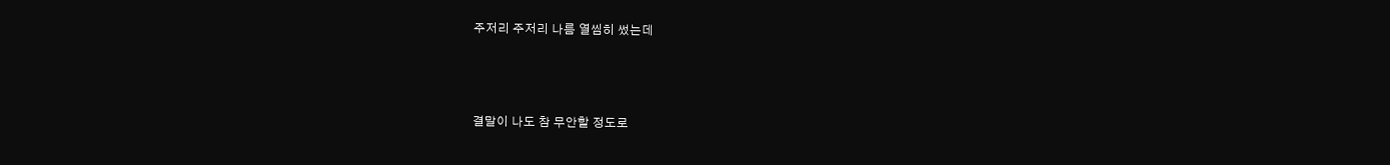주저리 주저리 나름 열씸히 썼는데



결말이 나도 참 무안할 정도로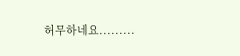허무하네요.........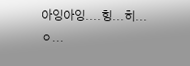아잉아잉....힝...히...ㅇ...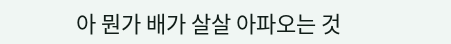아 뭔가 배가 살살 아파오는 것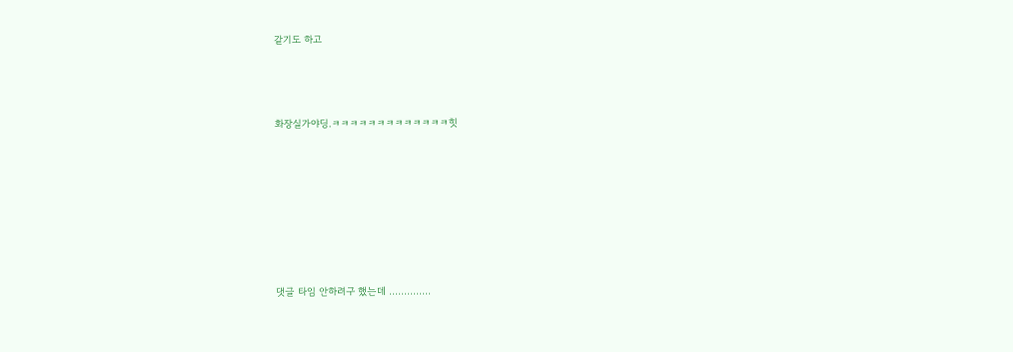같기도 하고



화장실가야딩.ㅋㅋㅋㅋㅋㅋㅋㅋㅋㅋㅋㅋㅋ힛







댓글 타임 안하려구 했는데 ..............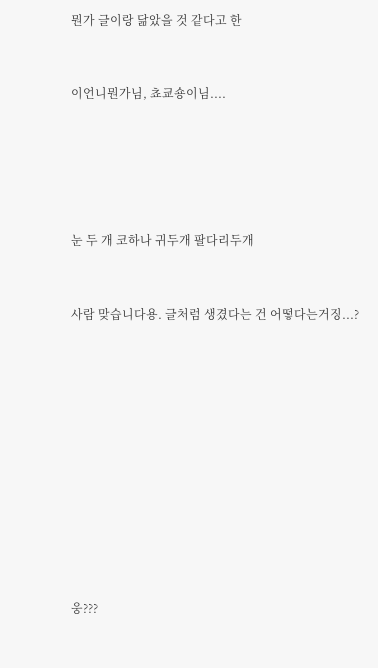뭔가 글이랑 닮았을 것 같다고 한



이언니뭔가님, 쵸쿄숑이님....







눈 두 개 코하나 귀두개 팔다리두개



사람 맞습니다용. 글처럼 생겼다는 건 어떻다는거징...?















웅???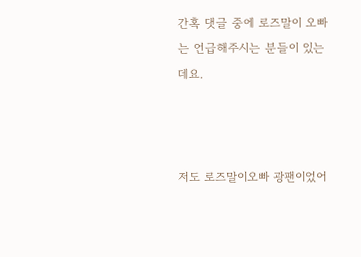간혹 댓글 중에 로즈말이 오빠는 언급해주시는 분들이 있는데요.



저도 로즈말이오빠 광팬이었어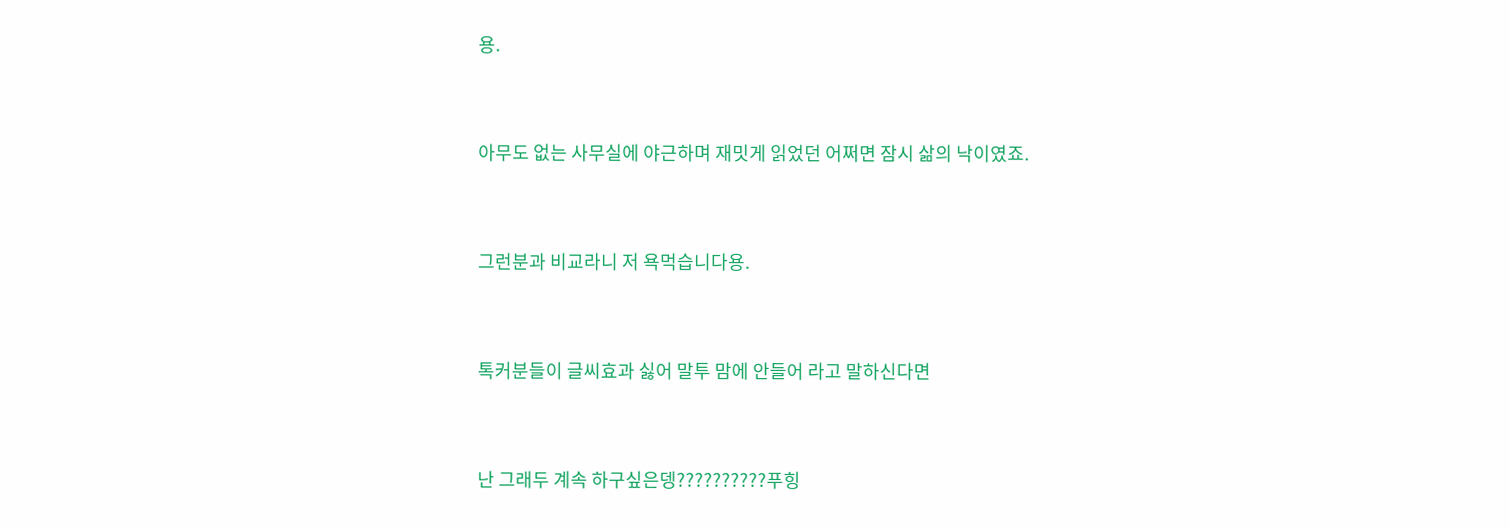용.



아무도 없는 사무실에 야근하며 재밋게 읽었던 어쩌면 잠시 삶의 낙이였죠.



그런분과 비교라니 저 욕먹습니다용.



톡커분들이 글씨효과 싫어 말투 맘에 안들어 라고 말하신다면



난 그래두 계속 하구싶은뎅??????????푸힝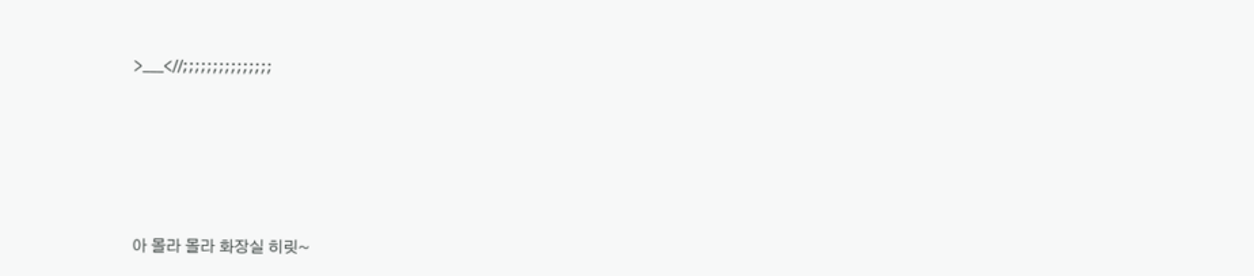>___<//;;;;;;;;;;;;;;;









아 몰라 몰라 화장실 히릿~